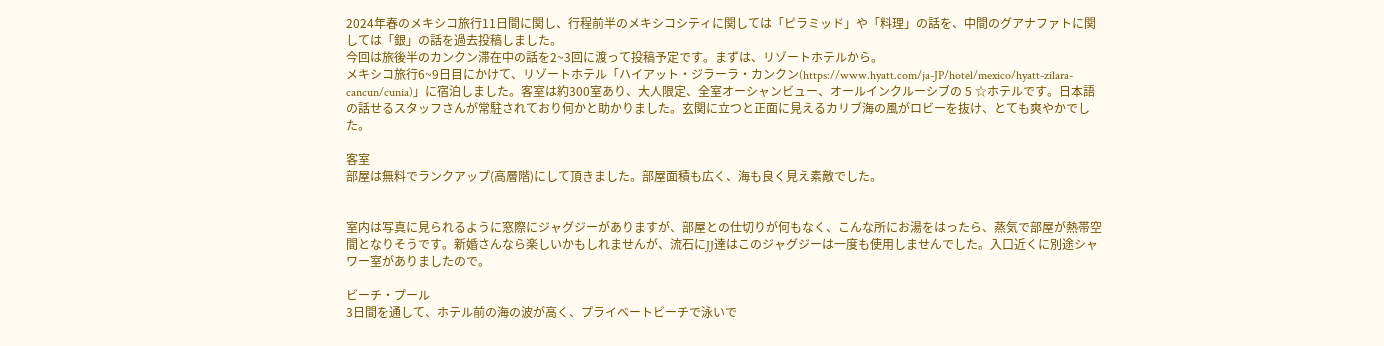2024年春のメキシコ旅行11日間に関し、行程前半のメキシコシティに関しては「ピラミッド」や「料理」の話を、中間のグアナファトに関しては「銀」の話を過去投稿しました。
今回は旅後半のカンクン滞在中の話を2~3回に渡って投稿予定です。まずは、リゾートホテルから。
メキシコ旅行6~9日目にかけて、リゾートホテル「ハイアット・ジラーラ・カンクン(https://www.hyatt.com/ja-JP/hotel/mexico/hyatt-zilara-cancun/cunia)」に宿泊しました。客室は約300室あり、大人限定、全室オーシャンビュー、オールインクルーシブの 5 ☆ホテルです。日本語の話せるスタッフさんが常駐されており何かと助かりました。玄関に立つと正面に見えるカリブ海の風がロビーを抜け、とても爽やかでした。

客室
部屋は無料でランクアップ(高層階)にして頂きました。部屋面積も広く、海も良く見え素敵でした。


室内は写真に見られるように窓際にジャグジーがありますが、部屋との仕切りが何もなく、こんな所にお湯をはったら、蒸気で部屋が熱帯空間となりそうです。新婚さんなら楽しいかもしれませんが、流石にJJ達はこのジャグジーは一度も使用しませんでした。入口近くに別途シャワー室がありましたので。

ビーチ・プール
3日間を通して、ホテル前の海の波が高く、プライベートビーチで泳いで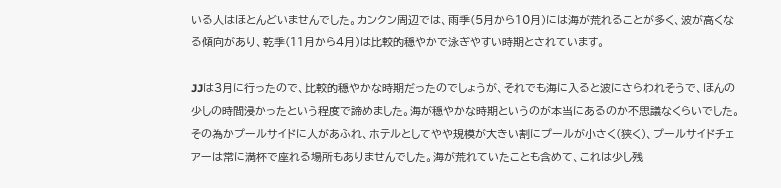いる人はほとんどいませんでした。カンクン周辺では、雨季(5月から10月)には海が荒れることが多く、波が高くなる傾向があり、乾季(11月から4月)は比較的穏やかで泳ぎやすい時期とされています。

JJは3月に行ったので、比較的穏やかな時期だったのでしょうが、それでも海に入ると波にさらわれそうで、ほんの少しの時間浸かったという程度で諦めました。海が穏やかな時期というのが本当にあるのか不思議なくらいでした。
その為かプールサイドに人があふれ、ホテルとしてやや規模が大きい割にプールが小さく(狭く)、プールサイドチェアーは常に満杯で座れる場所もありませんでした。海が荒れていたことも含めて、これは少し残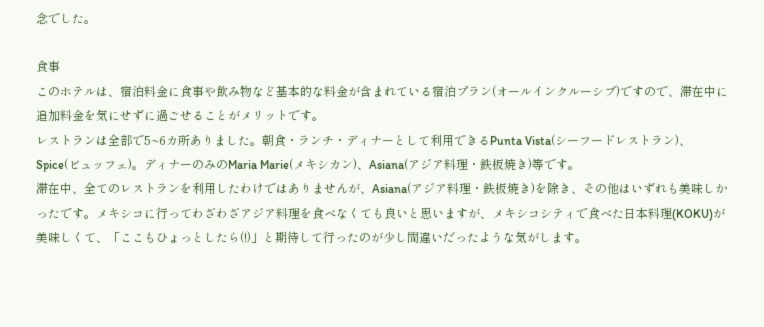念でした。

食事
このホテルは、宿泊料金に食事や飲み物など基本的な料金が含まれている宿泊プラン(オールインクルーシブ)ですので、滞在中に追加料金を気にせずに過ごせることがメリットです。
レストランは全部で5~6カ所ありました。朝食・ランチ・ディナーとして利用できるPunta Vista(シーフードレストラン)、Spice(ビュッフェ)。ディナーのみのMaria Marie(メキシカン)、Asiana(アジア料理・鉄板焼き)等です。
滞在中、全てのレストランを利用したわけではありませんが、Asiana(アジア料理・鉄板焼き)を除き、その他はいずれも美味しかったです。メキシコに行ってわざわざアジア料理を食べなくても良いと思いますが、メキシコシティで食べた日本料理(KOKU)が美味しくて、「ここもひょっとしたら(!)」と期待して行ったのが少し間違いだったような気がします。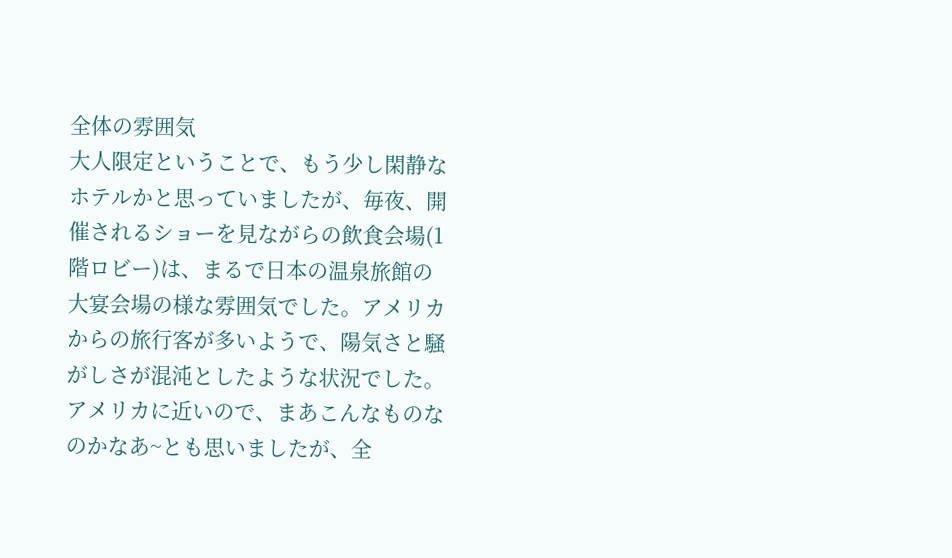全体の雰囲気
大人限定ということで、もう少し閑静なホテルかと思っていましたが、毎夜、開催されるショーを見ながらの飲食会場(1階ロビー)は、まるで日本の温泉旅館の大宴会場の様な雰囲気でした。アメリカからの旅行客が多いようで、陽気さと騒がしさが混沌としたような状況でした。
アメリカに近いので、まあこんなものなのかなあ~とも思いましたが、全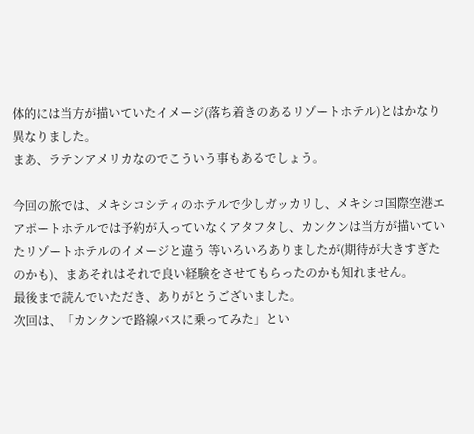体的には当方が描いていたイメージ(落ち着きのあるリゾートホテル)とはかなり異なりました。
まあ、ラテンアメリカなのでこういう事もあるでしょう。

今回の旅では、メキシコシティのホテルで少しガッカリし、メキシコ国際空港エアポートホテルでは予約が入っていなくアタフタし、カンクンは当方が描いていたリゾートホテルのイメージと違う 等いろいろありましたが(期待が大きすぎたのかも)、まあそれはそれで良い経験をさせてもらったのかも知れません。
最後まで読んでいただき、ありがとうございました。
次回は、「カンクンで路線バスに乗ってみた」とい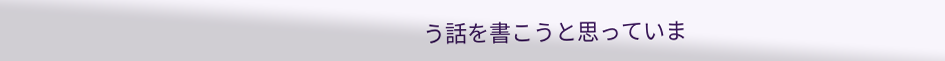う話を書こうと思っていま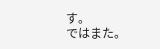す。
ではまた。